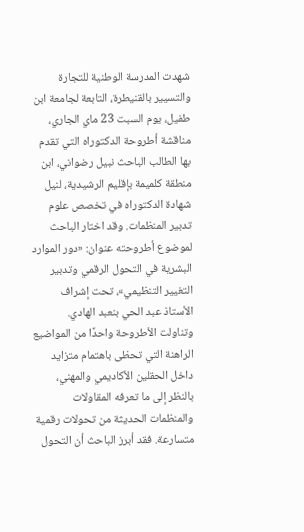شهدت المدرسة الوطنية للتجارة والتسيير بالقنيطرة، التابعة لجامعة ابن طفيل، يوم السبت 23 ماي الجاري، مناقشة أطروحة الدكتوراه التي تقدم بها الطالب الباحث نبيل رضواني، ابن منطقة كلميمة بإقليم الرشيدية، لنيل شهادة الدكتوراه في تخصص علوم تدبير المنظمات. وقد اختار الباحث لموضوع أطروحته عنوان: «دور الموارد البشرية في التحول الرقمي وتدبير التغيير التنظيمي»، تحت إشراف الأستاذ عبد الحي بنعبد الهادي.
وتناولت الأطروحة واحدًا من المواضيع الراهنة التي تحظى باهتمام متزايد داخل الحقلين الأكاديمي والمهني، بالنظر إلى ما تعرفه المقاولات والمنظمات الحديثة من تحولات رقمية متسارعة. فقد أبرز الباحث أن التحول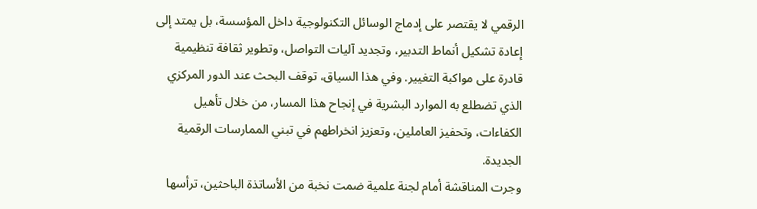الرقمي لا يقتصر على إدماج الوسائل التكنولوجية داخل المؤسسة، بل يمتد إلى إعادة تشكيل أنماط التدبير، وتجديد آليات التواصل، وتطوير ثقافة تنظيمية قادرة على مواكبة التغيير. وفي هذا السياق، توقف البحث عند الدور المركزي الذي تضطلع به الموارد البشرية في إنجاح هذا المسار، من خلال تأهيل الكفاءات، وتحفيز العاملين، وتعزيز انخراطهم في تبني الممارسات الرقمية الجديدة.
وجرت المناقشة أمام لجنة علمية ضمت نخبة من الأساتذة الباحثين، ترأسها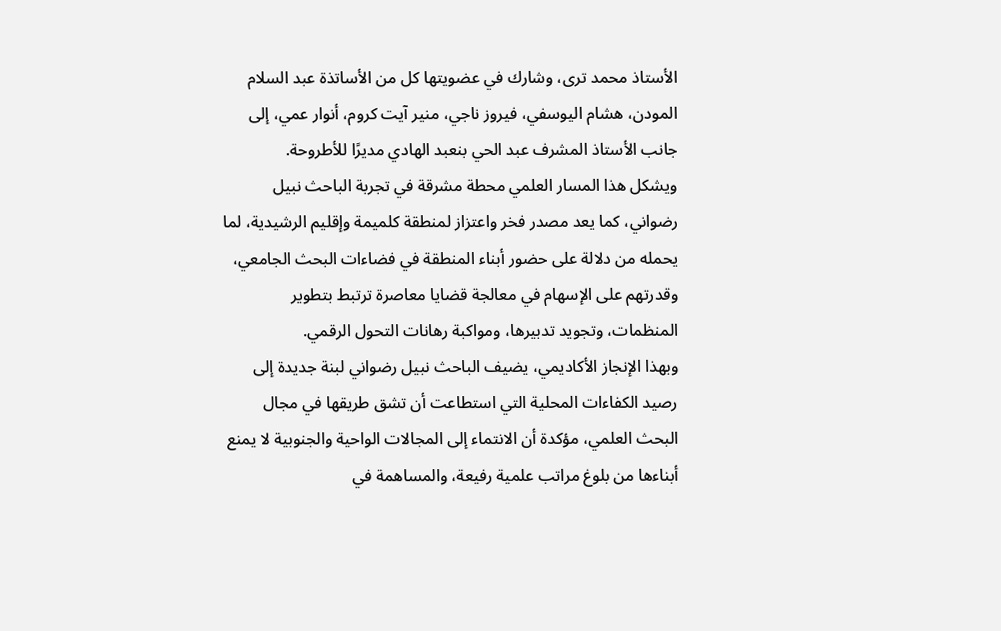الأستاذ محمد ترى، وشارك في عضويتها كل من الأساتذة عبد السلام المودن، هشام اليوسفي، فيروز ناجي، منير آيت كروم، أنوار عمي، إلى جانب الأستاذ المشرف عبد الحي بنعبد الهادي مديرًا للأطروحة.
ويشكل هذا المسار العلمي محطة مشرقة في تجربة الباحث نبيل رضواني، كما يعد مصدر فخر واعتزاز لمنطقة كلميمة وإقليم الرشيدية، لما يحمله من دلالة على حضور أبناء المنطقة في فضاءات البحث الجامعي، وقدرتهم على الإسهام في معالجة قضايا معاصرة ترتبط بتطوير المنظمات، وتجويد تدبيرها، ومواكبة رهانات التحول الرقمي.
وبهذا الإنجاز الأكاديمي، يضيف الباحث نبيل رضواني لبنة جديدة إلى رصيد الكفاءات المحلية التي استطاعت أن تشق طريقها في مجال البحث العلمي، مؤكدة أن الانتماء إلى المجالات الواحية والجنوبية لا يمنع أبناءها من بلوغ مراتب علمية رفيعة، والمساهمة في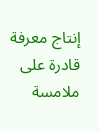إنتاج معرفة قادرة على ملامسة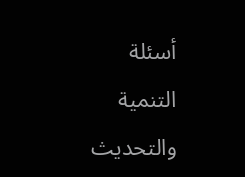أسئلة التنمية والتحديث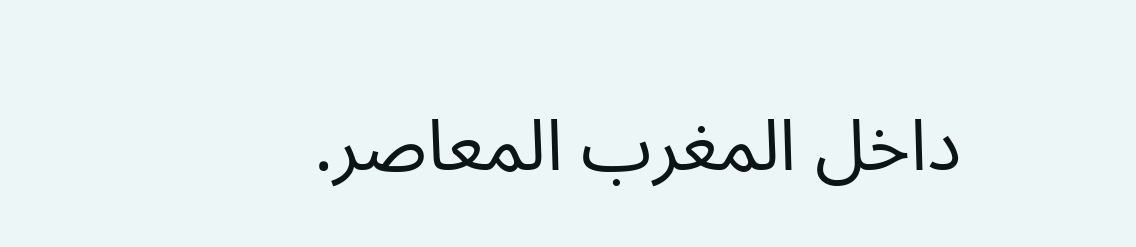داخل المغرب المعاصر.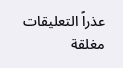عذراً التعليقات مغلقة